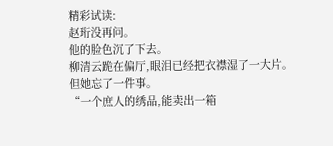精彩试读:
赵珩没再问。
他的脸色沉了下去。
柳清云跪在偏厅,眼泪已经把衣襟湿了一大片。
但她忘了一件事。
“一个庶人的绣品,能卖出一箱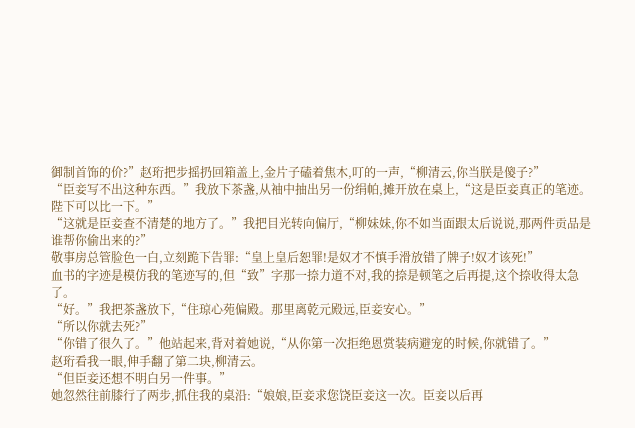御制首饰的价?”赵珩把步摇扔回箱盖上,金片子磕着焦木,叮的一声,“柳清云,你当朕是傻子?”
“臣妾写不出这种东西。”我放下茶盏,从袖中抽出另一份绢帕,摊开放在桌上,“这是臣妾真正的笔迹。陛下可以比一下。”
“这就是臣妾查不清楚的地方了。”我把目光转向偏厅,“柳妹妹,你不如当面跟太后说说,那两件贡品是谁帮你偷出来的?”
敬事房总管脸色一白,立刻跪下告罪:“皇上皇后恕罪!是奴才不慎手滑放错了牌子!奴才该死!”
血书的字迹是模仿我的笔迹写的,但“致”字那一捺力道不对,我的捺是顿笔之后再提,这个捺收得太急了。
“好。”我把茶盏放下,“住琼心苑偏殿。那里离乾元殿远,臣妾安心。”
“所以你就去死?”
“你错了很久了。”他站起来,背对着她说,“从你第一次拒绝恩赏装病避宠的时候,你就错了。”
赵珩看我一眼,伸手翻了第二块,柳清云。
“但臣妾还想不明白另一件事。”
她忽然往前膝行了两步,抓住我的桌沿:“娘娘,臣妾求您饶臣妾这一次。臣妾以后再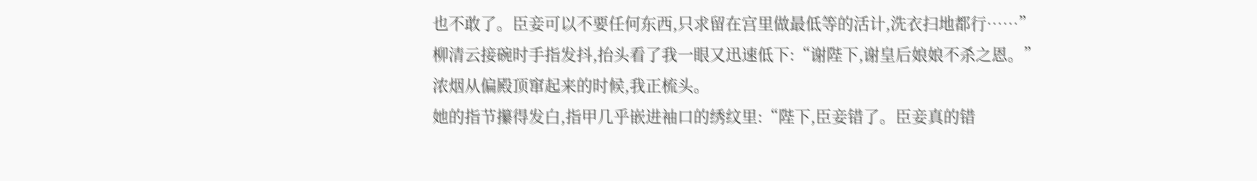也不敢了。臣妾可以不要任何东西,只求留在宫里做最低等的活计,洗衣扫地都行……”
柳清云接碗时手指发抖,抬头看了我一眼又迅速低下:“谢陛下,谢皇后娘娘不杀之恩。”
浓烟从偏殿顶窜起来的时候,我正梳头。
她的指节攥得发白,指甲几乎嵌进袖口的绣纹里:“陛下,臣妾错了。臣妾真的错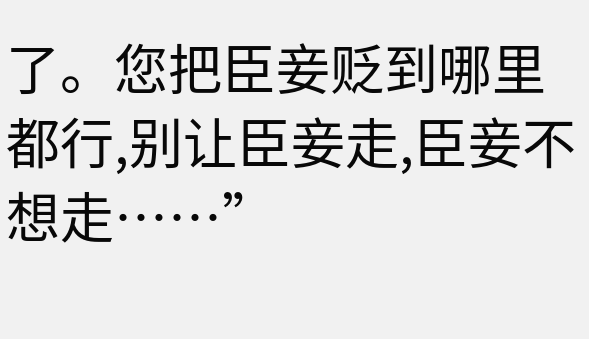了。您把臣妾贬到哪里都行,别让臣妾走,臣妾不想走……”